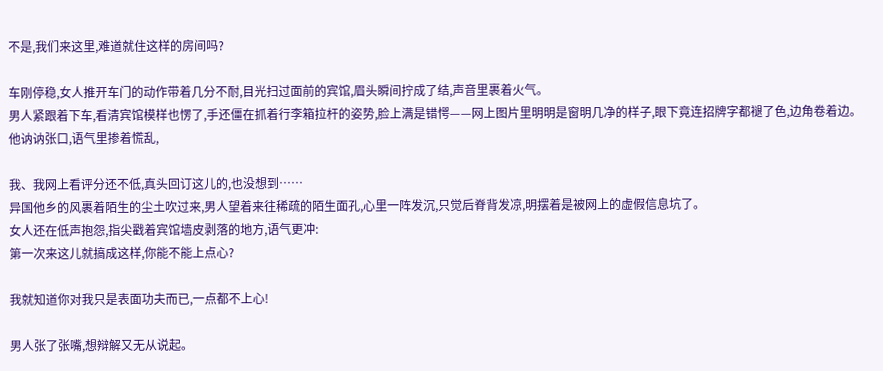不是,我们来这里,难道就住这样的房间吗?

车刚停稳,女人推开车门的动作带着几分不耐,目光扫过面前的宾馆,眉头瞬间拧成了结,声音里裹着火气。
男人紧跟着下车,看清宾馆模样也愣了,手还僵在抓着行李箱拉杆的姿势,脸上满是错愕——网上图片里明明是窗明几净的样子,眼下竟连招牌字都褪了色,边角卷着边。
他讷讷张口,语气里掺着慌乱,

我、我网上看评分还不低,真头回订这儿的,也没想到……
异国他乡的风裹着陌生的尘土吹过来,男人望着来往稀疏的陌生面孔,心里一阵发沉,只觉后脊背发凉,明摆着是被网上的虚假信息坑了。
女人还在低声抱怨,指尖戳着宾馆墙皮剥落的地方,语气更冲:
第一次来这儿就搞成这样,你能不能上点心?

我就知道你对我只是表面功夫而已,一点都不上心!

男人张了张嘴,想辩解又无从说起。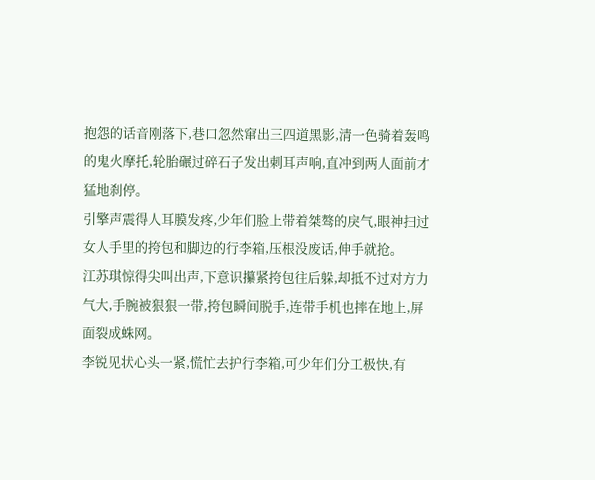抱怨的话音刚落下,巷口忽然窜出三四道黑影,清一色骑着轰鸣的鬼火摩托,轮胎碾过碎石子发出刺耳声响,直冲到两人面前才猛地刹停。
引擎声震得人耳膜发疼,少年们脸上带着桀骜的戾气,眼神扫过女人手里的挎包和脚边的行李箱,压根没废话,伸手就抢。
江苏琪惊得尖叫出声,下意识攥紧挎包往后躲,却抵不过对方力气大,手腕被狠狠一带,挎包瞬间脱手,连带手机也摔在地上,屏面裂成蛛网。
李锐见状心头一紧,慌忙去护行李箱,可少年们分工极快,有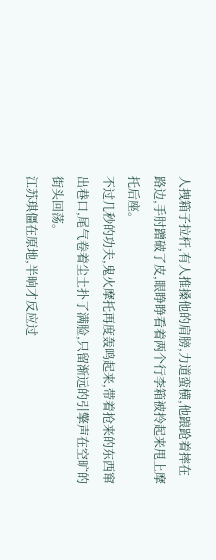人拽箱子拉杆,有人推搡他的肩膀,力道蛮横,他踉跄着摔在路边,手肘蹭破了皮,眼睁睁看着两个行李箱被拎起来甩上摩托后座。
不过几秒的功夫,鬼火摩托再度轰鸣起来,带着抢来的东西窜出巷口,尾气卷着尘土扑了满脸,只留渐远的引擎声在空旷的街头回荡。
江苏琪僵在原地,半晌才反应过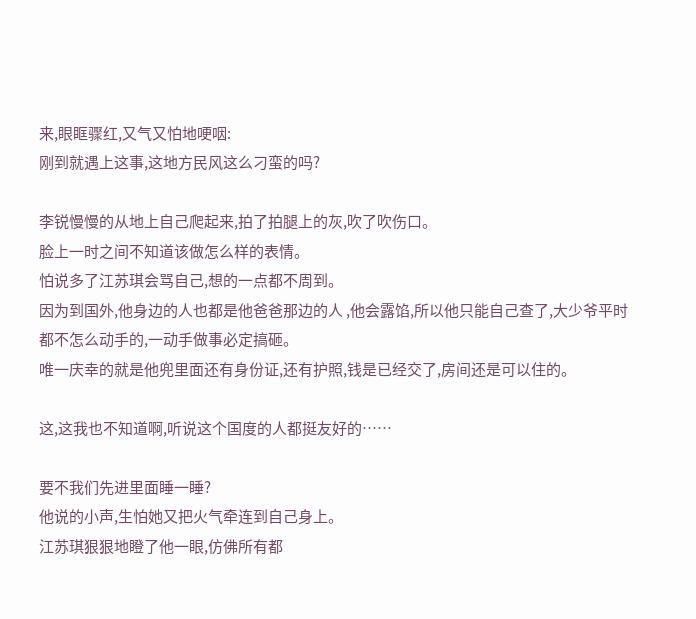来,眼眶骤红,又气又怕地哽咽:
刚到就遇上这事,这地方民风这么刁蛮的吗?

李锐慢慢的从地上自己爬起来,拍了拍腿上的灰,吹了吹伤口。
脸上一时之间不知道该做怎么样的表情。
怕说多了江苏琪会骂自己,想的一点都不周到。
因为到国外,他身边的人也都是他爸爸那边的人 ,他会露馅,所以他只能自己查了,大少爷平时都不怎么动手的,一动手做事必定搞砸。
唯一庆幸的就是他兜里面还有身份证,还有护照,钱是已经交了,房间还是可以住的。

这,这我也不知道啊,听说这个国度的人都挺友好的……

要不我们先进里面睡一睡?
他说的小声,生怕她又把火气牵连到自己身上。
江苏琪狠狠地瞪了他一眼,仿佛所有都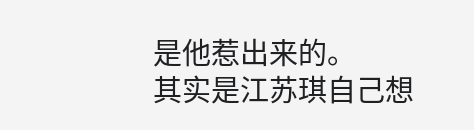是他惹出来的。
其实是江苏琪自己想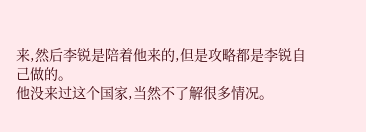来,然后李锐是陪着他来的,但是攻略都是李锐自己做的。
他没来过这个国家,当然不了解很多情况。